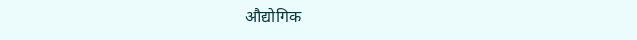औद्योगिक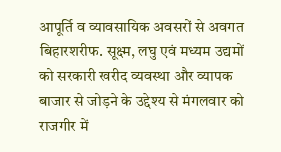आपूर्ति व व्यावसायिक अवसरों से अवगत
बिहारशरीफ. सूक्ष्म, लघु एवं मध्यम उद्यमों को सरकारी खरीद व्यवस्था और व्यापक बाजार से जोड़ने के उद्देश्य से मंगलवार को राजगीर में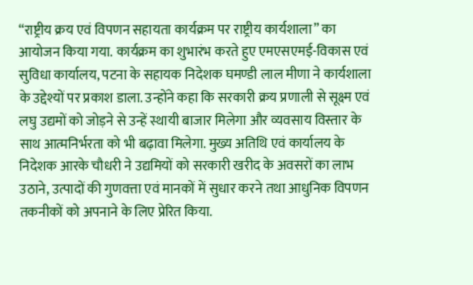“राष्ट्रीय क्रय एवं विपणन सहायता कार्यक्रम पर राष्ट्रीय कार्यशाला” का आयोजन किया गया. कार्यक्रम का शुभारंभ करते हुए एमएसएमई-विकास एवं सुविधा कार्यालय, पटना के सहायक निदेशक घमण्डी लाल मीणा ने कार्यशाला के उद्देश्यों पर प्रकाश डाला. उन्होंने कहा कि सरकारी क्रय प्रणाली से सूक्ष्म एवं लघु उद्यमों को जोड़ने से उन्हें स्थायी बाजार मिलेगा और व्यवसाय विस्तार के साथ आत्मनिर्भरता को भी बढ़ावा मिलेगा. मुख्य अतिथि एवं कार्यालय के निदेशक आरके चौधरी ने उद्यमियों को सरकारी खरीद के अवसरों का लाभ उठाने, उत्पादों की गुणवत्ता एवं मानकों में सुधार करने तथा आधुनिक विपणन तकनीकों को अपनाने के लिए प्रेरित किया.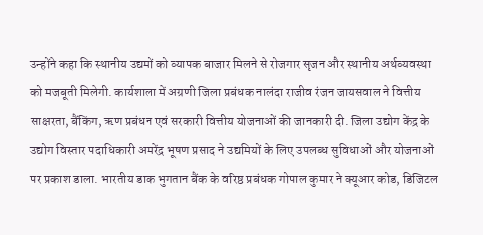उन्होंने कहा कि स्थानीय उद्यमों को व्यापक बाजार मिलने से रोजगार सृजन और स्थानीय अर्थव्यवस्था को मजबूती मिलेगी. कार्यशाला में अग्रणी जिला प्रबंधक नालंदा राजीव रंजन जायसवाल ने वित्तीय साक्षरता, बैंकिंग, ऋण प्रबंधन एवं सरकारी वित्तीय योजनाओं की जानकारी दी. जिला उद्योग केंद्र के उद्योग विस्तार पदाधिकारी अमरेंद्र भूषण प्रसाद ने उद्यमियों के लिए उपलब्ध सुविधाओं और योजनाओं पर प्रकाश डाला. भारतीय डाक भुगतान बैंक के वरिष्ठ प्रबंधक गोपाल कुमार ने क्यूआर कोड, डिजिटल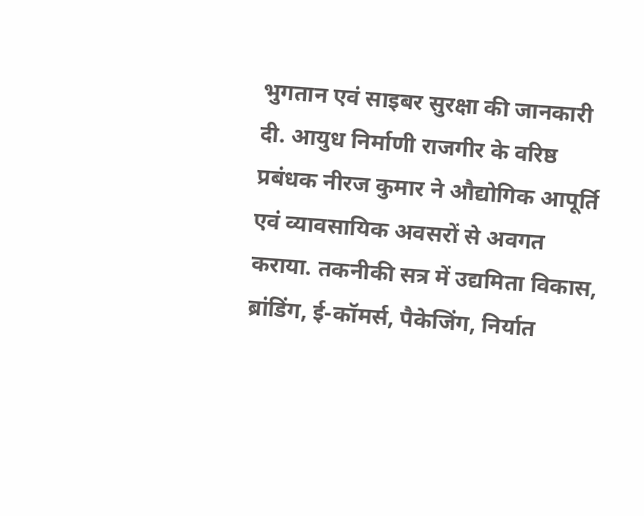भुगतान एवं साइबर सुरक्षा की जानकारी दी. आयुध निर्माणी राजगीर के वरिष्ठ प्रबंधक नीरज कुमार ने औद्योगिक आपूर्ति एवं व्यावसायिक अवसरों से अवगत कराया. तकनीकी सत्र में उद्यमिता विकास, ब्रांडिंग, ई-कॉमर्स, पैकेजिंग, निर्यात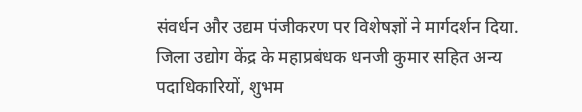संवर्धन और उद्यम पंजीकरण पर विशेषज्ञों ने मार्गदर्शन दिया. जिला उद्योग केंद्र के महाप्रबंधक धनजी कुमार सहित अन्य पदाधिकारियों, शुभम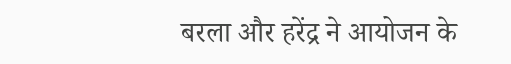बरला और हरेंद्र ने आयोजन के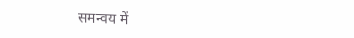समन्वय में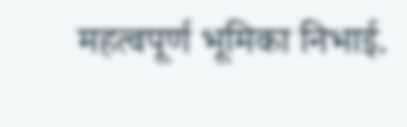महत्वपूर्ण भूमिका निभाई.